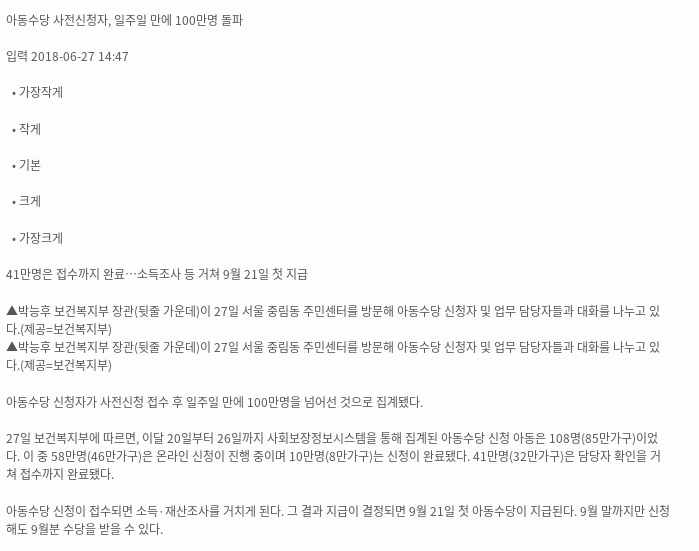아동수당 사전신청자, 일주일 만에 100만명 돌파

입력 2018-06-27 14:47

  • 가장작게

  • 작게

  • 기본

  • 크게

  • 가장크게

41만명은 접수까지 완료…소득조사 등 거쳐 9월 21일 첫 지급

▲박능후 보건복지부 장관(뒷줄 가운데)이 27일 서울 중림동 주민센터를 방문해 아동수당 신청자 및 업무 담당자들과 대화를 나누고 있다.(제공=보건복지부)
▲박능후 보건복지부 장관(뒷줄 가운데)이 27일 서울 중림동 주민센터를 방문해 아동수당 신청자 및 업무 담당자들과 대화를 나누고 있다.(제공=보건복지부)

아동수당 신청자가 사전신청 접수 후 일주일 만에 100만명을 넘어선 것으로 집계됐다.

27일 보건복지부에 따르면, 이달 20일부터 26일까지 사회보장정보시스템을 통해 집계된 아동수당 신청 아동은 108명(85만가구)이었다. 이 중 58만명(46만가구)은 온라인 신청이 진행 중이며 10만명(8만가구)는 신청이 완료됐다. 41만명(32만가구)은 담당자 확인을 거쳐 접수까지 완료됐다.

아동수당 신청이 접수되면 소득·재산조사를 거치게 된다. 그 결과 지급이 결정되면 9월 21일 첫 아동수당이 지급된다. 9월 말까지만 신청해도 9월분 수당을 받을 수 있다.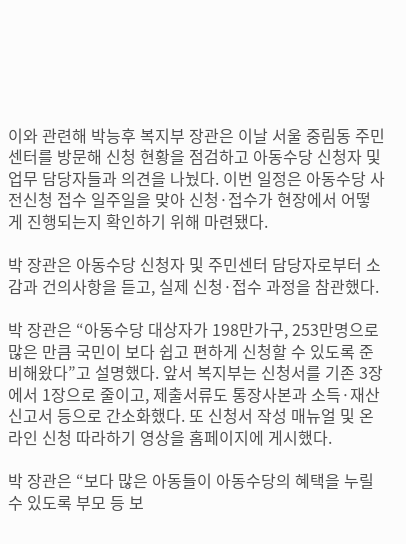이와 관련해 박능후 복지부 장관은 이날 서울 중림동 주민센터를 방문해 신청 현황을 점검하고 아동수당 신청자 및 업무 담당자들과 의견을 나눴다. 이번 일정은 아동수당 사전신청 접수 일주일을 맞아 신청·접수가 현장에서 어떻게 진행되는지 확인하기 위해 마련됐다.

박 장관은 아동수당 신청자 및 주민센터 담당자로부터 소감과 건의사항을 듣고, 실제 신청·접수 과정을 참관했다.

박 장관은 “아동수당 대상자가 198만가구, 253만명으로 많은 만큼 국민이 보다 쉽고 편하게 신청할 수 있도록 준비해왔다”고 설명했다. 앞서 복지부는 신청서를 기존 3장에서 1장으로 줄이고, 제출서류도 통장사본과 소득·재산신고서 등으로 간소화했다. 또 신청서 작성 매뉴얼 및 온라인 신청 따라하기 영상을 홈페이지에 게시했다.

박 장관은 “보다 많은 아동들이 아동수당의 혜택을 누릴 수 있도록 부모 등 보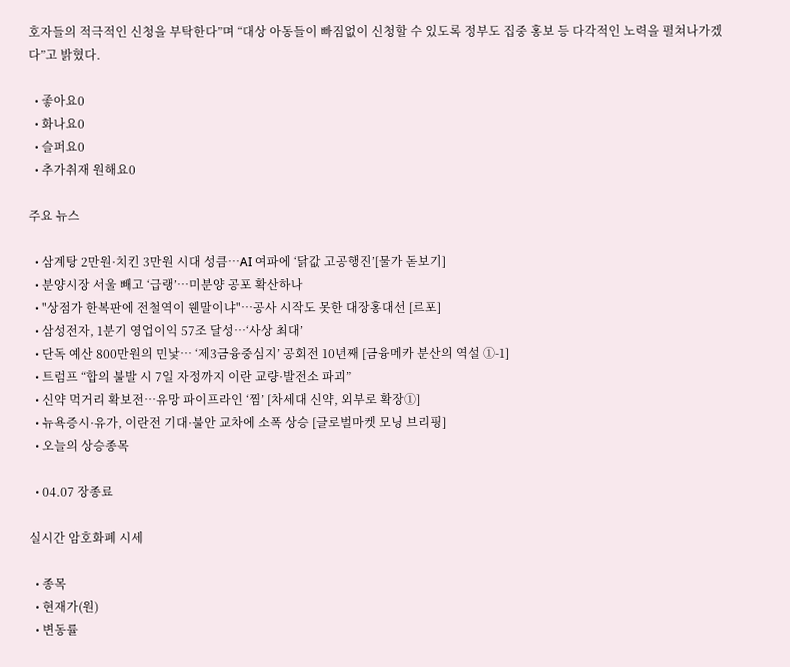호자들의 적극적인 신청을 부탁한다”며 “대상 아동들이 빠짐없이 신청할 수 있도록 정부도 집중 홍보 등 다각적인 노력을 펼쳐나가겠다”고 밝혔다.

  • 좋아요0
  • 화나요0
  • 슬퍼요0
  • 추가취재 원해요0

주요 뉴스

  • 삼계탕 2만원·치킨 3만원 시대 성큼⋯AI 여파에 ‘닭값 고공행진’[물가 돋보기]
  • 분양시장 서울 빼고 ‘급랭’⋯미분양 공포 확산하나
  • "상점가 한복판에 전철역이 웬말이냐"…공사 시작도 못한 대장홍대선 [르포]
  • 삼성전자, 1분기 영업이익 57조 달성⋯‘사상 최대’
  • 단독 예산 800만원의 민낯⋯ ‘제3금융중심지’ 공회전 10년째 [금융메카 분산의 역설 ①-1]
  • 트럼프 “합의 불발 시 7일 자정까지 이란 교량·발전소 파괴”
  • 신약 먹거리 확보전…유망 파이프라인 ‘찜’ [차세대 신약, 외부로 확장①]
  • 뉴욕증시·유가, 이란전 기대·불안 교차에 소폭 상승 [글로벌마켓 모닝 브리핑]
  • 오늘의 상승종목

  • 04.07 장종료

실시간 암호화폐 시세

  • 종목
  • 현재가(원)
  • 변동률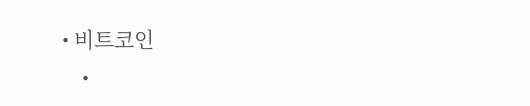• 비트코인
    •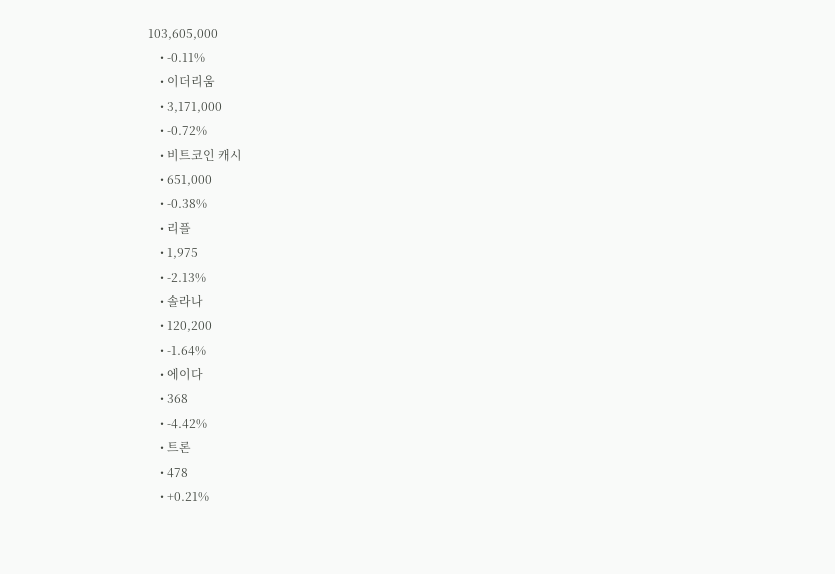103,605,000
    • -0.11%
    • 이더리움
    • 3,171,000
    • -0.72%
    • 비트코인 캐시
    • 651,000
    • -0.38%
    • 리플
    • 1,975
    • -2.13%
    • 솔라나
    • 120,200
    • -1.64%
    • 에이다
    • 368
    • -4.42%
    • 트론
    • 478
    • +0.21%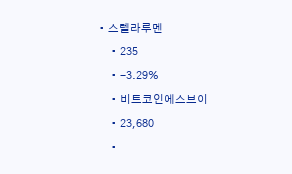• 스텔라루멘
    • 235
    • -3.29%
    • 비트코인에스브이
    • 23,680
    •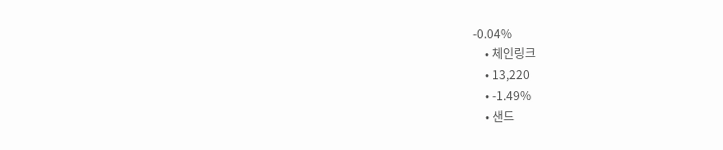-0.04%
    • 체인링크
    • 13,220
    • -1.49%
    • 샌드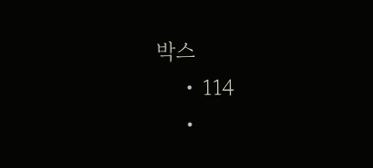박스
    • 114
    •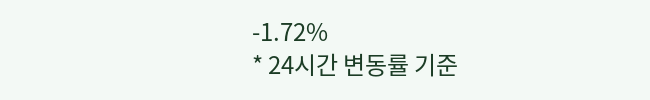-1.72%
* 24시간 변동률 기준